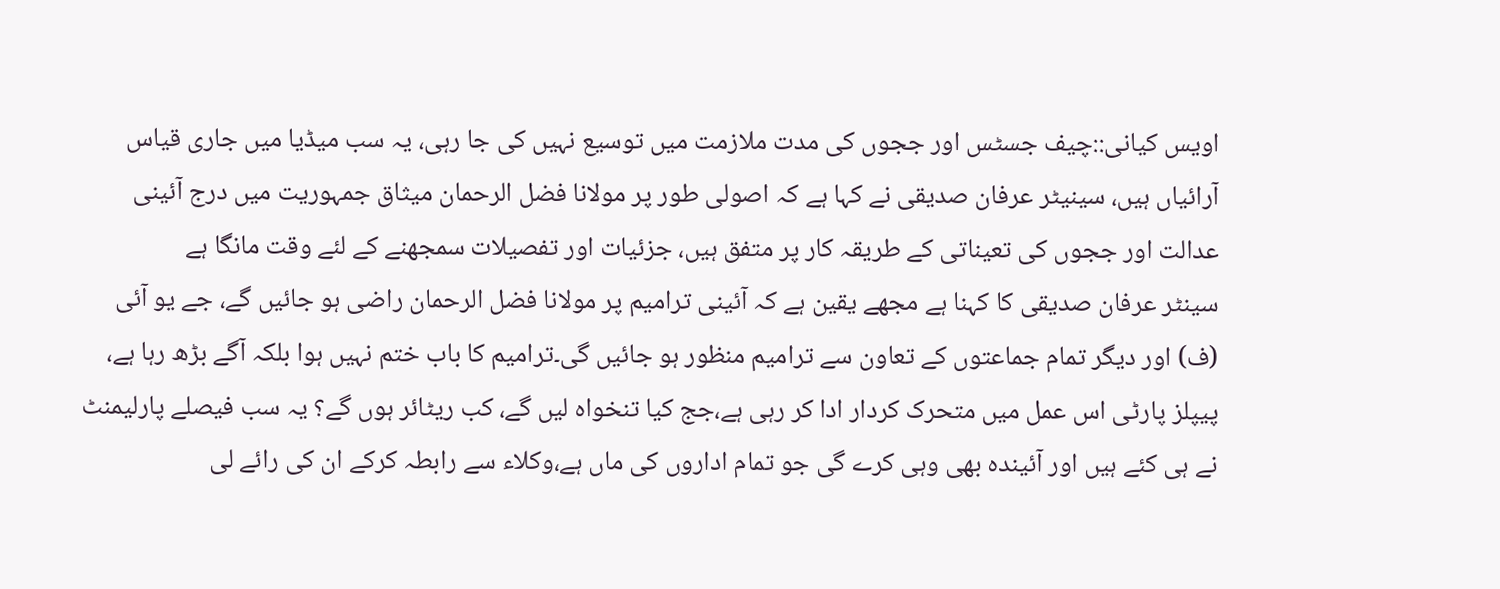اویس کیانی::چیف جسٹس اور ججوں کی مدت ملازمت میں توسیع نہیں کی جا رہی، یہ سب میڈیا میں جاری قیاس آرائیاں ہیں، سینیٹر عرفان صدیقی نے کہا ہے کہ اصولی طور پر مولانا فضل الرحمان میثاق جمہوریت میں درج آئینی عدالت اور ججوں کی تعیناتی کے طریقہ کار پر متفق ہیں، جزئیات اور تفصیلات سمجھنے کے لئے وقت مانگا ہے
سینٹر عرفان صدیقی کا کہنا ہے مجھے یقین ہے کہ آئینی ترامیم پر مولانا فضل الرحمان راضی ہو جائیں گے، جے یو آئی (ف) اور دیگر تمام جماعتوں کے تعاون سے ترامیم منظور ہو جائیں گی۔ترامیم کا باب ختم نہیں ہوا بلکہ آگے بڑھ رہا ہے، پیپلز پارٹی اس عمل میں متحرک کردار ادا کر رہی ہے،جج کیا تنخواہ لیں گے، کب ریٹائر ہوں گے؟ یہ سب فیصلے پارلیمنٹ نے ہی کئے ہیں اور آئیندہ بھی وہی کرے گی جو تمام اداروں کی ماں ہے،وکلاء سے رابطہ کرکے ان کی رائے لی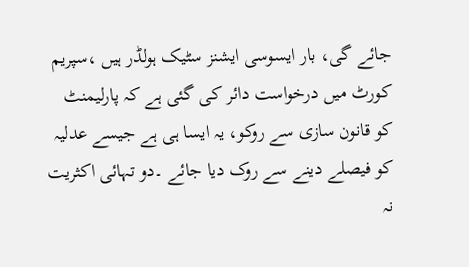جائے گی، بار ایسوسی ایشنز سٹیک ہولڈر ہیں ،سپریم کورٹ میں درخواست دائر کی گئی ہے کہ پارلیمنٹ کو قانون سازی سے روکو، یہ ایسا ہی ہے جیسے عدلیہ کو فیصلے دینے سے روک دیا جائے ۔دو تہائی اکثریت نہ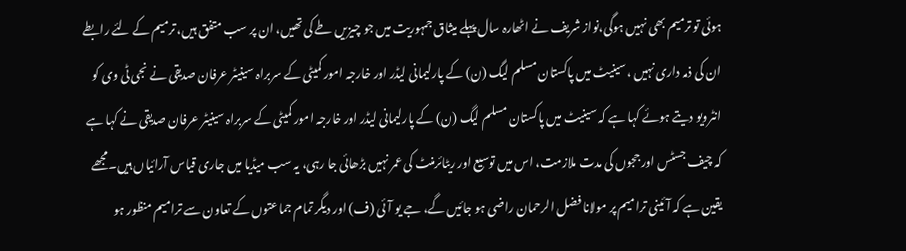ہوئی تو ترمیم بھی نہیں ہوگی،نواز شریف نے اٹھارہ سال پہلے میثاق جمہوریت میں جو چیزیں طے کی تھیں، ان پر سب متفق ہیں، ترمیم کے لئے رابطے ان کی ذمہ داری نہیں ،سینیٹ میں پاکستان مسلم لیگ (ن) کے پارلیمانی لیڈر اور خارجہ امور کمیٹی کے سربراہ سینیٹر عرفان صدیقی نے نجی ٹی وی کو انٹرویو دیتے ہوئے کہا ہے کہ سینیٹ میں پاکستان مسلم لیگ (ن) کے پارلیمانی لیڈر اور خارجہ امور کمیٹی کے سربراہ سینیٹر عرفان صدیقی نے کہا ہے کہ چیف جسٹس اور ججوں کی مدت ملازمت، اس میں توسیع اور ریٹائرمنٹ کی عمر نہیں بڑھائی جا رہی، یہ سب میڈیا میں جاری قیاس آرائیاں ہیں۔مجھے یقین ہے کہ آئینی ترامیم پر مولانا فضل الرحمان راضی ہو جائیں گے، جے یو آئی (ف) اور دیگر تمام جماعتوں کے تعاون سے ترامیم منظور ہو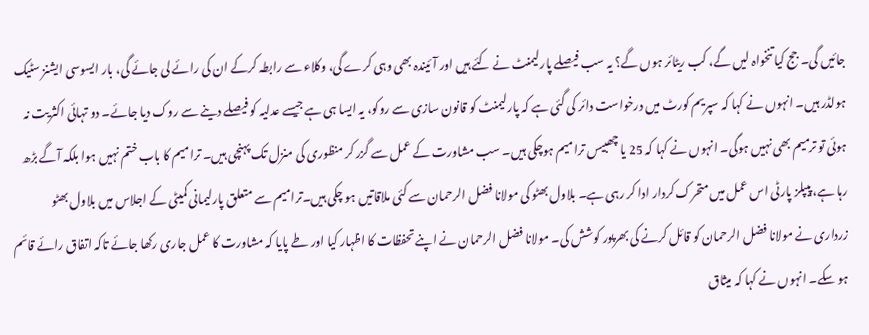جائیں گی۔ جج کیا تنخواہ لیں گے، کب ریٹائر ہوں گے؟ یہ سب فیصلے پارلیمنٹ نے کئے ہیں اور آئیندہ بھی وہی کرے گی، وکلاء سے رابطہ کرکے ان کی رائے لی جائے گی، بار ایسوسی ایشنز سٹیک ہولڈر ہیں۔ انہوں نے کہا کہ سپریم کورٹ میں درخواست دائر کی گئی ہے کہ پارلیمنٹ کو قانون سازی سے روکو، یہ ایسا ہی ہے جیسے عدلیہ کو فیصلے دینے سے روک دیا جائے۔ دو تہائی اکثریت نہ ہوئی تو ترمیم بھی نہیں ہوگی۔ انہوں نے کہا کہ 25 یا چھبیس ترامیم ہوچکی ہیں۔ سب مشاورت کے عمل سے گزر کر منظوری کی منزل تک پہنچی ہیں۔ ترامیم کا باب ختم نہیں ہوا بلکہ آگے بڑھ رہا ہے، پیپلز پارٹی اس عمل میں متحرک کردار ادا کر رہی ہے۔ بلاول بھٹو کی مولانا فضل الرحمان سے کئی ملاقاتیں ہو چکی ہیں۔ترامیم سے متعلق پارلیمانی کمیٹی کے اجلاس میں بلاول بھٹو زرداری نے مولانا فضل الرحمان کو قائل کرنے کی بھرپور کوشش کی۔ مولانا فضل الرحمان نے اپنے تحفظات کا اظہار کیا اور طے پایا کہ مشاورت کا عمل جاری رکھا جائے تاکہ اتفاق رائے قائم ہو سکے۔ انہوں نے کہا کہ میثاق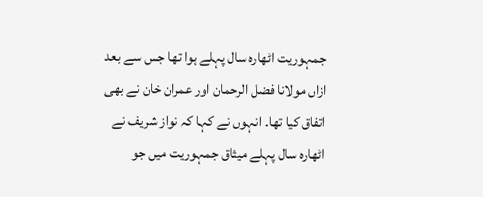جمہوریت اٹھارہ سال پہلے ہوا تھا جس سے بعد ازاں مولانا فضل الرحمان اور عمران خان نے بھی اتفاق کیا تھا۔ انہوں نے کہا کہ نواز شریف نے اٹھارہ سال پہلے میثاق جمہوریت میں جو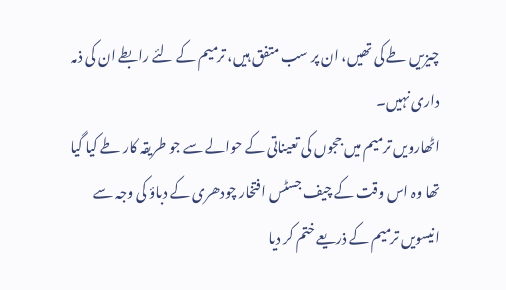چیزیں طے کی تھیں، ان پر سب متفق ہیں، ترمیم کے لئے رابطے ان کی ذمہ داری نہیں۔
اٹھارویں ترمیم میں ججوں کی تعیناتی کے حوالے سے جو طریقہ کار طے کیا گیا تھا وہ اس وقت کے چیف جسٹس افتخار چودھری کے دباؤ کی وجہ سے انیسویں ترمیم کے ذریعے ختم کر دیا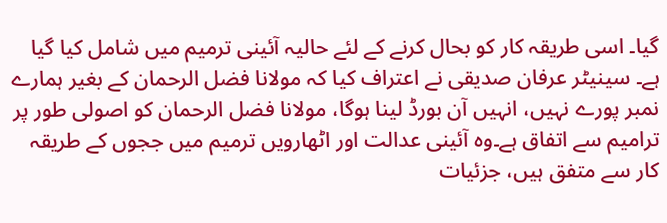گیا۔ اسی طریقہ کار کو بحال کرنے کے لئے حالیہ آئینی ترمیم میں شامل کیا گیا ہے۔ سینیٹر عرفان صدیقی نے اعتراف کیا کہ مولانا فضل الرحمان کے بغیر ہمارے نمبر پورے نہیں، انہیں آن بورڈ لینا ہوگا، مولانا فضل الرحمان کو اصولی طور پر ترامیم سے اتفاق ہے۔وہ آئینی عدالت اور اٹھارویں ترمیم میں ججوں کے طریقہ کار سے متفق ہیں، جزئیات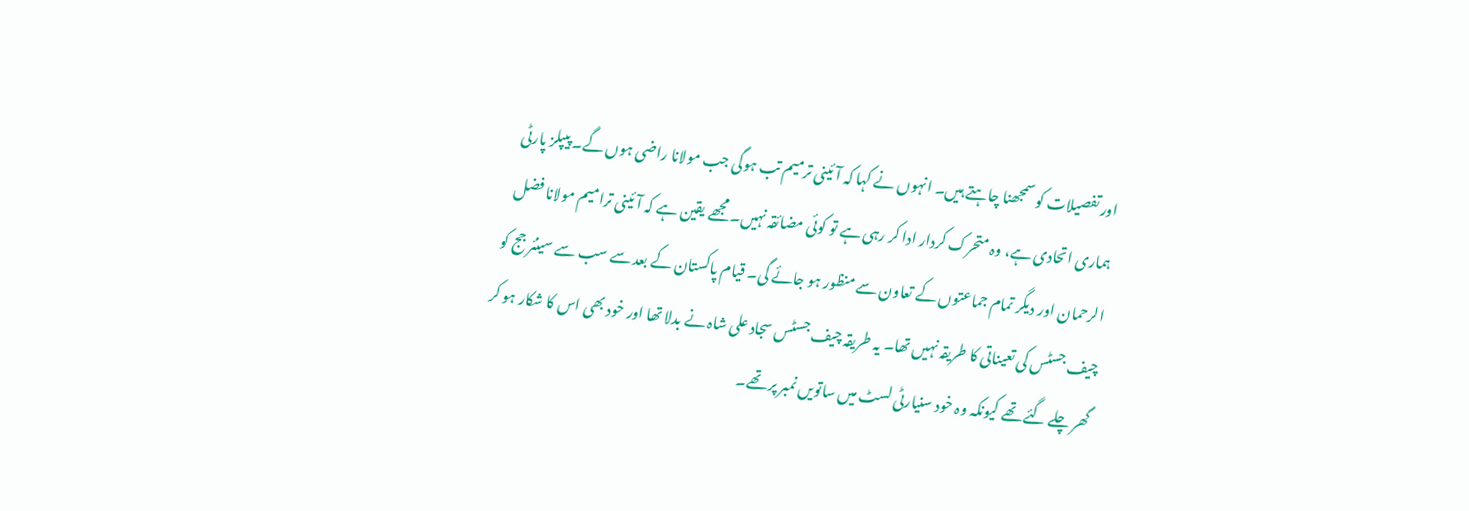اور تفصیلات کو سمجھنا چاہتے ہیں۔ انہوں نے کہا کہ آئینی ترمیم تب ہوگی جب مولانا راضی ہوں گے۔ پیپلز پارٹی ہماری اتحادی ہے، وہ متحرک کردار ادا کر رہی ہے تو کوئی مضائقہ نہیں۔ مجھے یقین ہے کہ آئینی ترامیم مولانا فضل الرحمان اور دیگر تمام جماعتوں کے تعاون سے منظور ہو جائے گی۔ قیام پاکستان کے بعد سے سب سے سینئر جج کو چیف جسٹس کی تعیناتی کا طریقہ نہیں تھا۔ یہ طریقہ چیف جسٹس سجاد علی شاہ نے بدلا تھا اور خود بھی اس کا شکار ہو کر گھر چلے گئے تھے کیونکہ وہ خود سنیارٹی لسٹ میں ساتویں نمبر پر تھے۔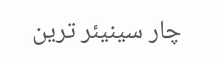چار سینیئر ترین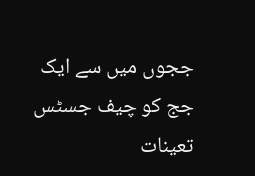ججوں میں سے ایک جج کو چیف جسٹس تعینات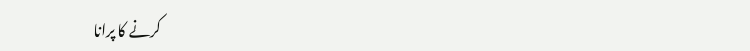کرنے کا پرانا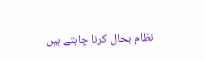نظام بحال کرنا چاہتے ہیں